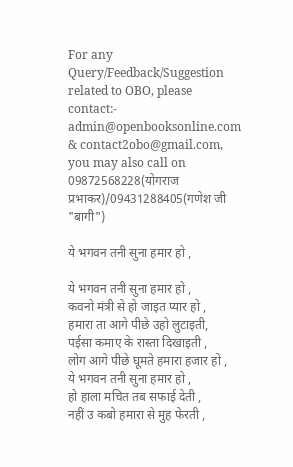For any Query/Feedback/Suggestion related to OBO, please contact:- admin@openbooksonline.com & contact2obo@gmail.com, you may also call on 09872568228(योगराज प्रभाकर)/09431288405(गणेश जी "बागी")

ये भगवन तनी सुना हमार हो ,

ये भगवन तनी सुना हमार हो ,
कवनो मंत्री से हो जाइत प्यार हो ,
हमारा ता आगे पीछे उहो लुटाइती,
पईसा कमाए के रास्ता दिखाइती ,
लोग आगे पीछे घूमते हमारा हजार हो ,
ये भगवन तनी सुना हमार हो ,
हो हाला मचित तब सफाई देती ,
नहीं उ कबो हमारा से मुह फेरती ,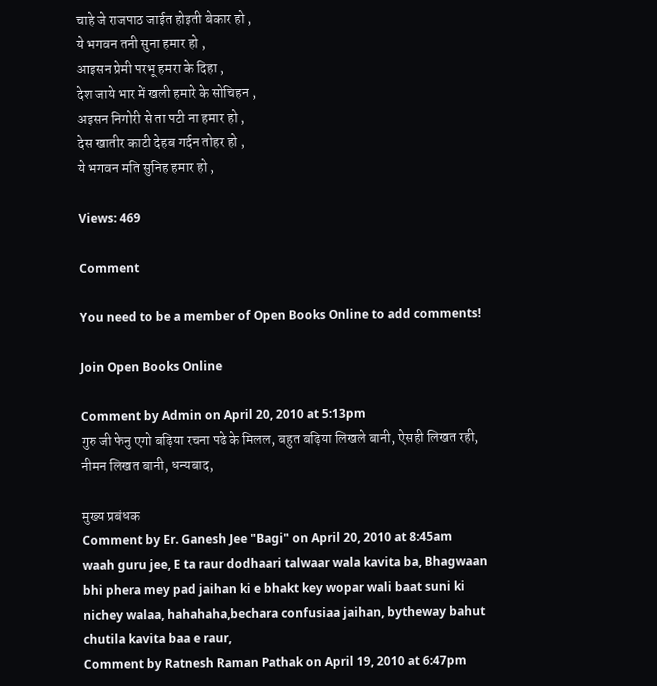चाहे जे राजपाठ जाईत होइती बेकार हो ,
ये भगवन तनी सुना हमार हो ,
आइसन प्रेमी परभू हमरा के दिहा ,
देश जाये भार में खली हमारे के सोचिहन ,
अइसन निगोरी से ता पटी ना हमार हो ,
देस खातीर काटी देहब गर्दन तोहर हो ,
ये भगवन मति सुनिह हमार हो ,

Views: 469

Comment

You need to be a member of Open Books Online to add comments!

Join Open Books Online

Comment by Admin on April 20, 2010 at 5:13pm
गुरु जी फेनु एगो बढ़िया रचना पढे के मिलल, बहुत बढ़िया लिखले बानी, ऐसही लिखत रही, नीमन लिखत बानी, धन्यबाद,

मुख्य प्रबंधक
Comment by Er. Ganesh Jee "Bagi" on April 20, 2010 at 8:45am
waah guru jee, E ta raur dodhaari talwaar wala kavita ba, Bhagwaan bhi phera mey pad jaihan ki e bhakt key wopar wali baat suni ki nichey walaa, hahahaha,bechara confusiaa jaihan, bytheway bahut chutila kavita baa e raur,
Comment by Ratnesh Raman Pathak on April 19, 2010 at 6:47pm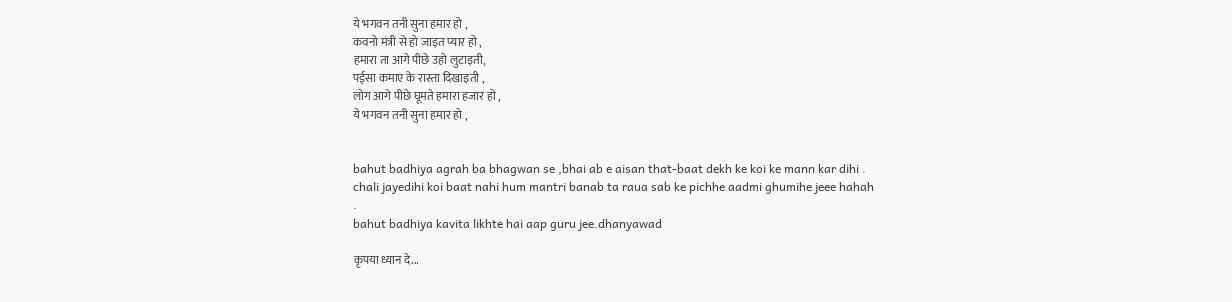ये भगवन तनी सुना हमार हो ,
कवनो मंत्री से हो जाइत प्यार हो ,
हमारा ता आगे पीछे उहो लुटाइती,
पईसा कमाए के रास्ता दिखाइती ,
लोग आगे पीछे घूमते हमारा हजार हो ,
ये भगवन तनी सुना हमार हो ,


bahut badhiya agrah ba bhagwan se ,bhai ab e aisan that-baat dekh ke koi ke mann kar dihi .
chali jayedihi koi baat nahi hum mantri banab ta raua sab ke pichhe aadmi ghumihe jeee hahah
.
bahut badhiya kavita likhte hai aap guru jee.dhanyawad

कृपया ध्यान दे...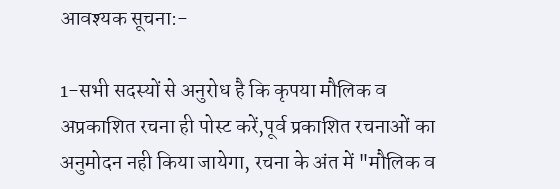आवश्यक सूचना:-

1-सभी सदस्यों से अनुरोध है कि कृपया मौलिक व अप्रकाशित रचना ही पोस्ट करें,पूर्व प्रकाशित रचनाओं का अनुमोदन नही किया जायेगा, रचना के अंत में "मौलिक व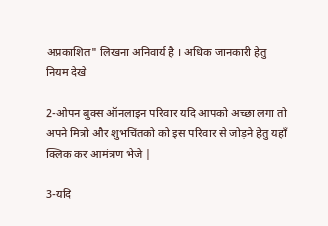अप्रकाशित" लिखना अनिवार्य है । अधिक जानकारी हेतु नियम देखे

2-ओपन बुक्स ऑनलाइन परिवार यदि आपको अच्छा लगा तो अपने मित्रो और शुभचिंतको को इस परिवार से जोड़ने हेतु यहाँ क्लिक कर आमंत्रण भेजे |

3-यदि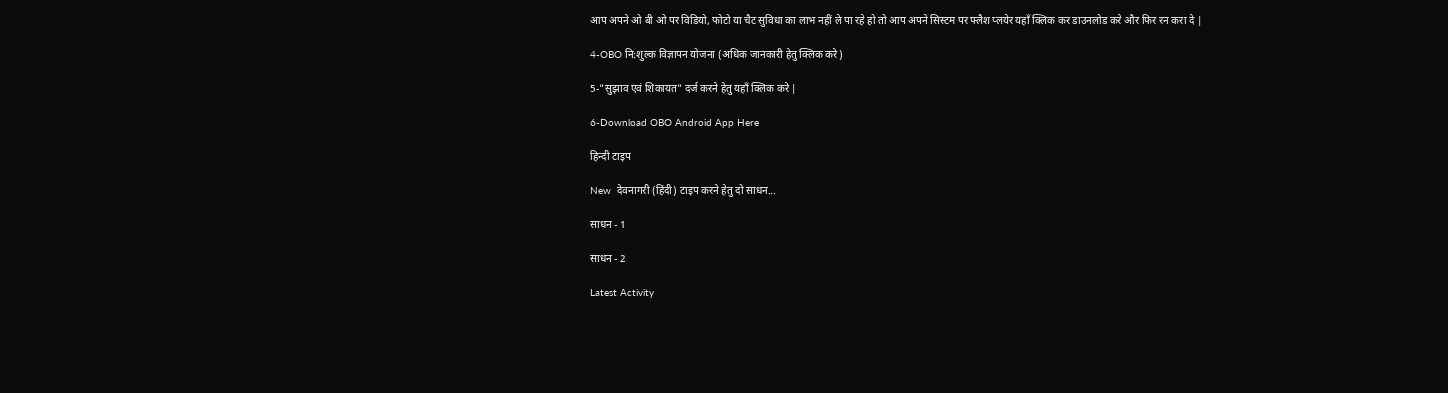आप अपने ओ बी ओ पर विडियो, फोटो या चैट सुविधा का लाभ नहीं ले पा रहे हो तो आप अपने सिस्टम पर फ्लैश प्लयेर यहाँ क्लिक कर डाउनलोड करे और फिर रन करा दे |

4-OBO नि:शुल्क विज्ञापन योजना (अधिक जानकारी हेतु क्लिक करे)

5-"सुझाव एवं शिकायत" दर्ज करने हेतु यहाँ क्लिक करे |

6-Download OBO Android App Here

हिन्दी टाइप

New  देवनागरी (हिंदी) टाइप करने हेतु दो साधन...

साधन - 1

साधन - 2

Latest Activity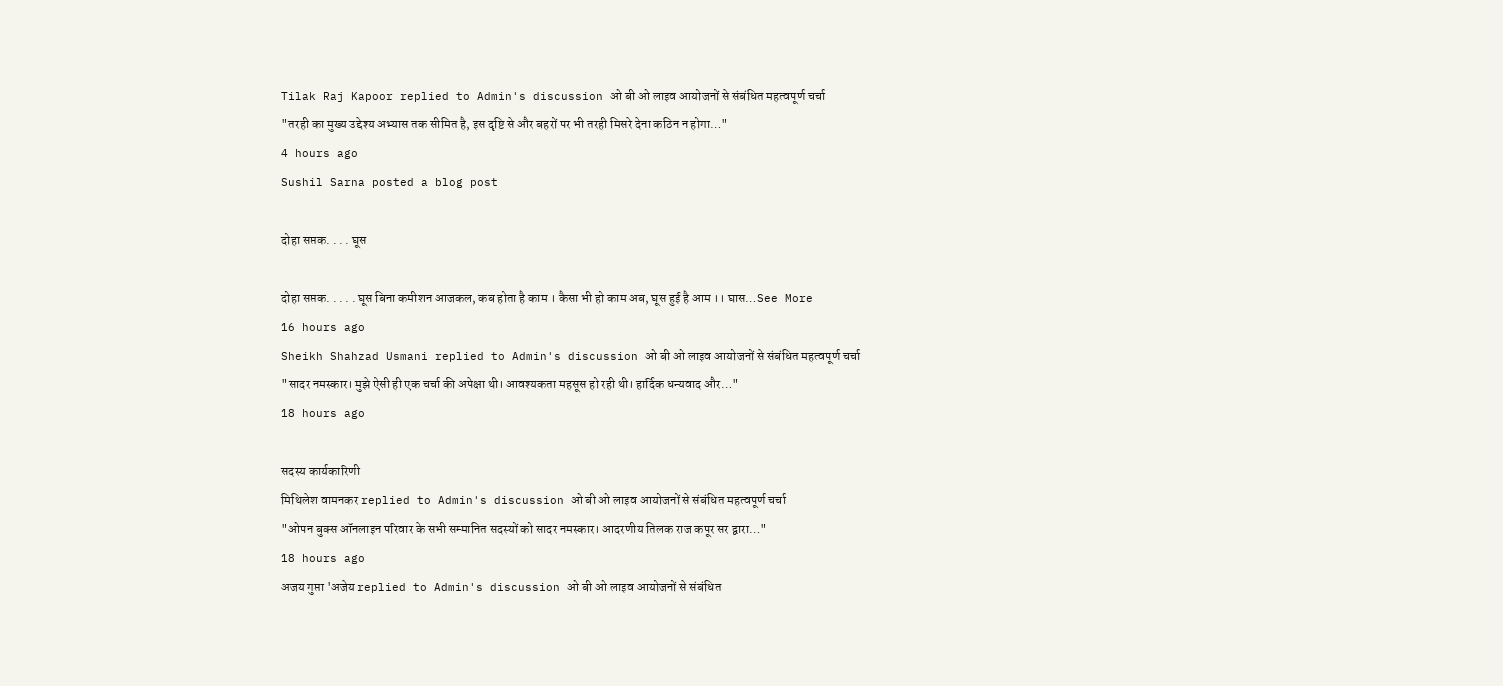Tilak Raj Kapoor replied to Admin's discussion ओ बी ओ लाइव आयोजनों से संबंधित महत्वपूर्ण चर्चा
"तरही का मुख्य उद्देश्य अभ्यास तक सीमित है, इस दृष्टि से और बहरों पर भी तरही मिसरे देना कठिन न होगा…"
4 hours ago
Sushil Sarna posted a blog post

दोहा सप्तक. . . . घूस

दोहा सप्तक. . . . . घूस बिना कमीशन आजकल, कब होता है काम । कैसा भी हो काम अब, घूस हुई है आम ।। घास…See More
16 hours ago
Sheikh Shahzad Usmani replied to Admin's discussion ओ बी ओ लाइव आयोजनों से संबंधित महत्वपूर्ण चर्चा
"सादर नमस्कार। मुझे ऐसी ही एक चर्चा की अपेक्षा थी। आवश्यकता महसूस हो रही थी। हार्दिक धन्यवाद और…"
18 hours ago

सदस्य कार्यकारिणी
मिथिलेश वामनकर replied to Admin's discussion ओ बी ओ लाइव आयोजनों से संबंधित महत्वपूर्ण चर्चा
"ओपन बुक्स ऑनलाइन परिवार के सभी सम्मानित सदस्यों को सादर नमस्कार। आदरणीय तिलक राज कपूर सर द्वारा…"
18 hours ago
अजय गुप्ता 'अजेय replied to Admin's discussion ओ बी ओ लाइव आयोजनों से संबंधित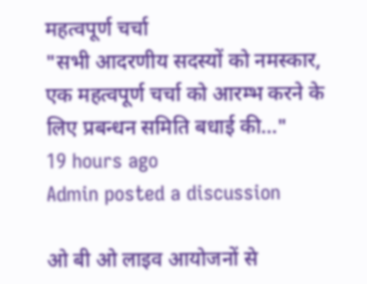महत्वपूर्ण चर्चा
"सभी आदरणीय सदस्यों को नमस्कार, एक महत्वपूर्ण चर्चा को आरम्भ करने के लिए प्रबन्धन समिति बधाई की…"
19 hours ago
Admin posted a discussion

ओ बी ओ लाइव आयोजनों से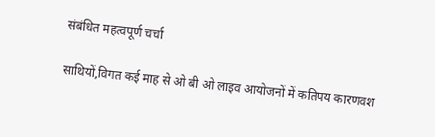संबंधित महत्वपूर्ण चर्चा

साथियों,विगत कई माह से ओ बी ओ लाइव आयोजनों में कतिपय कारणवश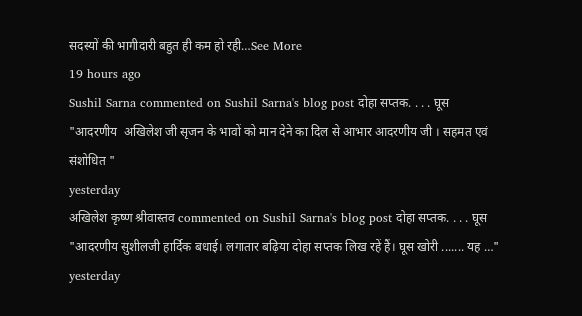सदस्यों की भागीदारी बहुत ही कम हो रही…See More
19 hours ago
Sushil Sarna commented on Sushil Sarna's blog post दोहा सप्तक. . . . घूस
"आदरणीय  अखिलेश जी सृजन के भावों को मान देने का दिल से आभार आदरणीय जी । सहमत एवं संशोधित "
yesterday
अखिलेश कृष्ण श्रीवास्तव commented on Sushil Sarna's blog post दोहा सप्तक. . . . घूस
"आदरणीय सुशीलजी हार्दिक बधाई। लगातार बढ़िया दोहा सप्तक लिख रहें हैं। घूस खोरी ....... यह …"
yesterday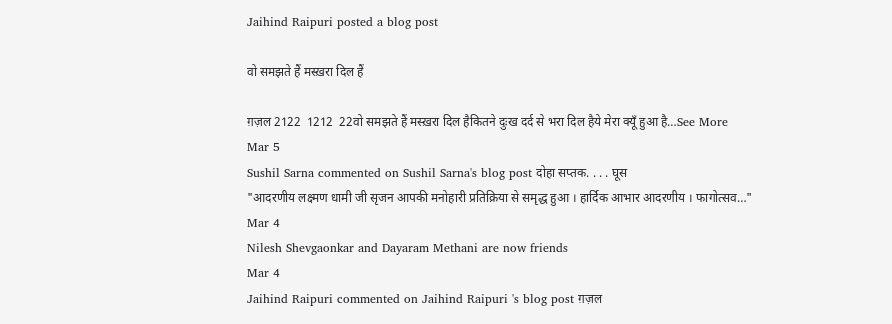Jaihind Raipuri posted a blog post

वो समझते हैं मस्ख़रा दिल हैं

ग़ज़ल 2122  1212  22वो समझते हैं मस्ख़रा दिल हैकितने दुःख दर्द से भरा दिल हैये मेरा क्यूँ हुआ है…See More
Mar 5
Sushil Sarna commented on Sushil Sarna's blog post दोहा सप्तक. . . . घूस
"आदरणीय लक्ष्मण धामी जी सृजन आपकी मनोहारी प्रतिक्रिया से समृद्ध हुआ । हार्दिक आभार आदरणीय । फागोत्सव…"
Mar 4
Nilesh Shevgaonkar and Dayaram Methani are now friends
Mar 4
Jaihind Raipuri commented on Jaihind Raipuri 's blog post ग़ज़ल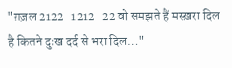"ग़ज़ल 2122   1212   22 वो समझते हैं मस्ख़रा दिल है कितने दुःख दर्द से भरा दिल…"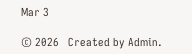Mar 3

© 2026   Created by Admin.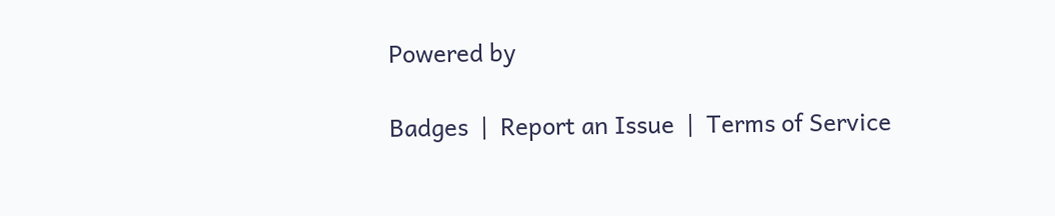Powered by

Badges  |  Report an Issue  |  Terms of Service